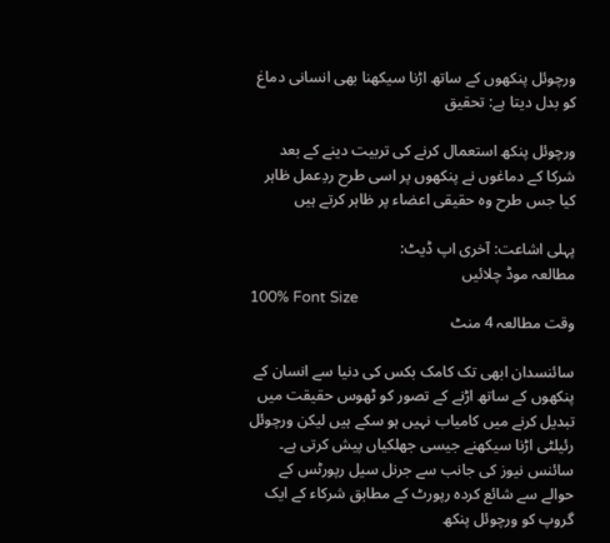ورچوئل پنکھوں کے ساتھ اڑنا سیکھنا بھی انسانی دماغ کو بدل دیتا ہے: تحقیق

ورچوئل پنکھ استعمال کرنے کی تربیت دینے کے بعد شرکا کے دماغوں نے پنکھوں پر اسی طرح ردِعمل ظاہر کیا جس طرح وہ حقیقی اعضاء پر ظاہر کرتے ہیں

پہلی اشاعت: آخری اپ ڈیٹ:
مطالعہ موڈ چلائیں
100% Font Size
وقت مطالعہ 4 منٹ

سائنسدان ابھی تک کامک بکس کی دنیا سے انسان کے پنکھوں کے ساتھ اڑنے کے تصور کو ٹھوس حقیقت میں تبدیل کرنے میں کامیاب نہیں ہو سکے ہیں لیکن ورچوئل رئیلٹی اڑنا سیکھنے جیسی جھلکیاں پیش کرتی ہے۔ سائنس نیوز کی جانب سے جرنل سیل رپورٹس کے حوالے سے شائع کردہ رپورٹ کے مطابق شرکاء کے ایک گروپ کو ورچوئل پنکھ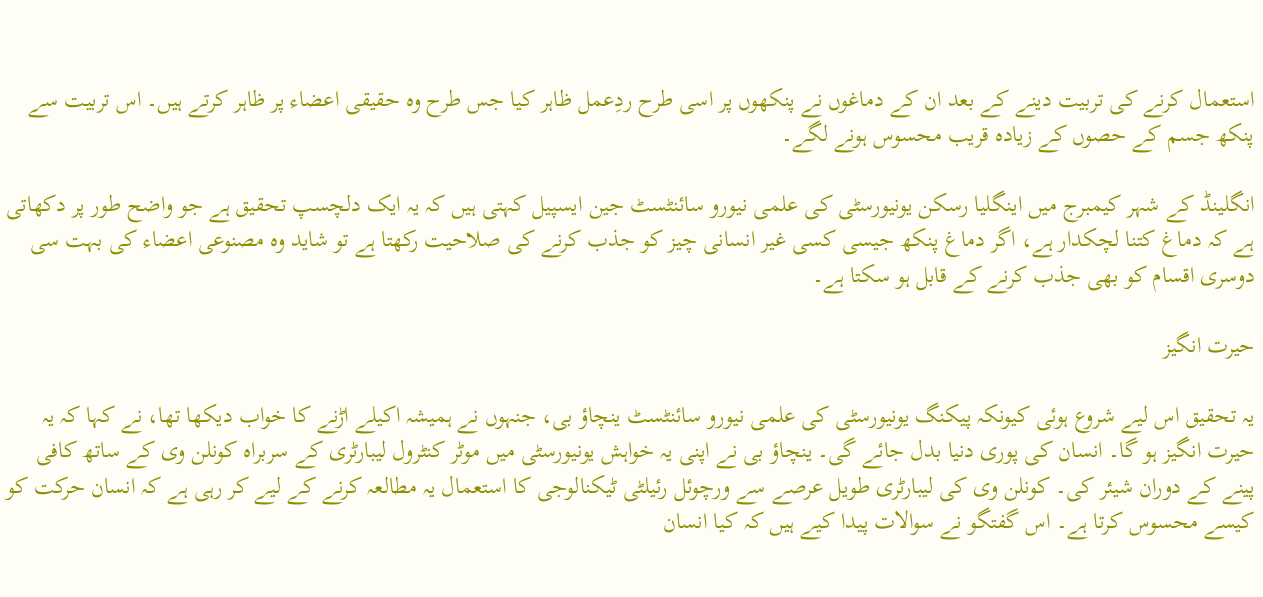استعمال کرنے کی تربیت دینے کے بعد ان کے دماغوں نے پنکھوں پر اسی طرح ردِعمل ظاہر کیا جس طرح وہ حقیقی اعضاء پر ظاہر کرتے ہیں۔ اس تربیت سے پنکھ جسم کے حصوں کے زیادہ قریب محسوس ہونے لگے۔

انگلینڈ کے شہر کیمبرج میں اینگلیا رسکن یونیورسٹی کی علمی نیورو سائنٹسٹ جین ایسپیل کہتی ہیں کہ یہ ایک دلچسپ تحقیق ہے جو واضح طور پر دکھاتی ہے کہ دماغ کتنا لچکدار ہے، اگر دماغ پنکھ جیسی کسی غیر انسانی چیز کو جذب کرنے کی صلاحیت رکھتا ہے تو شاید وہ مصنوعی اعضاء کی بہت سی دوسری اقسام کو بھی جذب کرنے کے قابل ہو سکتا ہے۔

حیرت انگیز

یہ تحقیق اس لیے شروع ہوئی کیونکہ پیکنگ یونیورسٹی کی علمی نیورو سائنٹسٹ ینچاؤ بی، جنہوں نے ہمیشہ اکیلے اڑنے کا خواب دیکھا تھا، نے کہا کہ یہ حیرت انگیز ہو گا۔ انسان کی پوری دنیا بدل جائے گی۔ ینچاؤ بی نے اپنی یہ خواہش یونیورسٹی میں موٹر کنٹرول لیبارٹری کے سربراہ کونلن وی کے ساتھ کافی پینے کے دوران شیئر کی۔ کونلن وی کی لیبارٹری طویل عرصے سے ورچوئل رئیلٹی ٹیکنالوجی کا استعمال یہ مطالعہ کرنے کے لیے کر رہی ہے کہ انسان حرکت کو کیسے محسوس کرتا ہے۔ اس گفتگو نے سوالات پیدا کیے ہیں کہ کیا انسان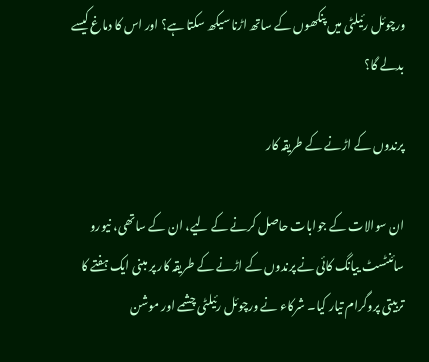ورچوئل رئیلٹی میں پنکھوں کے ساتھ اڑنا سیکھ سکتا ہے؟ اور اس کا دماغ کیسے بدلے گا؟

پرندوں کے اڑنے کے طریقہ کار

ان سوالات کے جوابات حاصل کرنے کے لیے، ان کے ساتھی، نیورو سائنٹسٹ ییانگ کائی نے پرندوں کے اڑنے کے طریقہ کار پر مبنی ایک ہفتے کا تربیتی پروگرام تیار کیا۔ شرکاء نے ورچوئل رئیلٹی چشمے اور موشن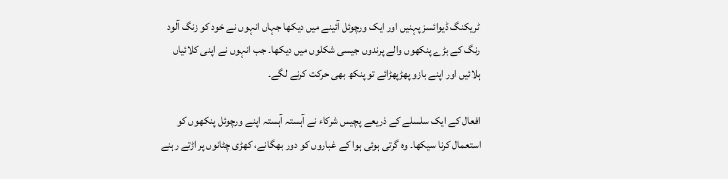ٹریکنگ ڈیوائسز پہنیں اور ایک ورچوئل آئینے میں دیکھا جہاں انہوں نے خود کو زنگ آلود رنگ کے بڑے پنکھوں والے پرندوں جیسی شکلوں میں دیکھا۔ جب انہوں نے اپنی کلائیاں ہلائیں اور اپنے بازو پھڑپھڑائے تو پنکھ بھی حرکت کرنے لگے۔

افعال کے ایک سلسلے کے ذریعے پچیس شرکاء نے آہستہ آہستہ اپنے ورچوئل پنکھوں کو استعمال کرنا سیکھا۔ وہ گرتی ہوئی ہوا کے غباروں کو دور بھگانے، کھڑی چٹانوں پر اڑتے رہنے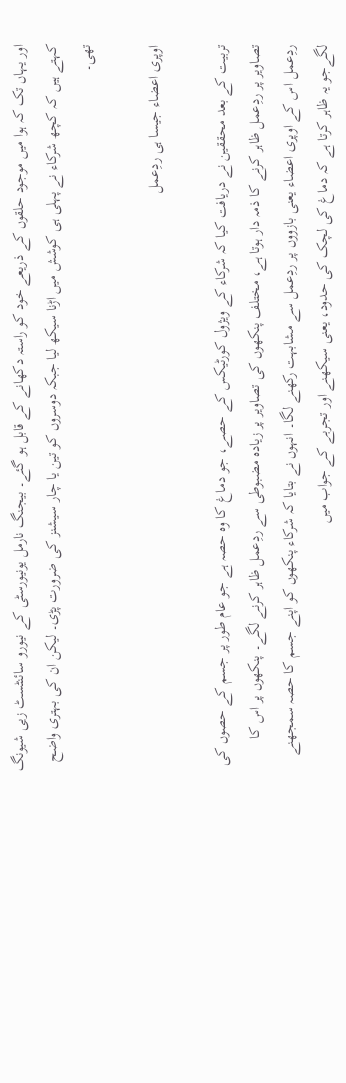اور یہاں تک کہ ہوا میں موجود حلقوں کے ذریعے خود کو راستہ دکھانے کے قابل ہو گئے۔ بیجنگ نارمل یونیورسٹی کے نیورو سائنٹسٹ زیی شیونگ کہتے ہیں کہ کچھ شرکاء نے پہلی ہی کوشش میں اڑنا سیکھ لیا جبکہ دوسروں کو تین یا چار سیشنز کی ضرورت پڑی۔ لیکن ان کی بہتری واضح تھی۔

اوپری اعضاء جیسا ہی ردِعمل

تربیت کے بعد محققین نے دریافت کیا کہ شرکاء کے ویژول کورٹیکس کے حصے، جو دماغ کا وہ حصہ ہے جو عام طور پر جسم کے حصوں کی تصاویر پر ردِعمل ظاہر کرنے کا ذمہ دار ہوتا ہے، مختلف پنکھوں کی تصاویر پر زیادہ مضبوطی سے ردِعمل ظاہر کرنے لگے۔ پنکھوں پر اس کا ردِعمل اس کے اوپری اعضاء یعنی بازووں پر ردِعمل سے مشابہت رکھنے لگا۔ انہوں نے بتایا کہ شرکاء پنکھوں کو اپنے جسم کا حصہ سمجھنے لگےجو یہ ظاہر کرتا ہے کہ دماغ کی لچک کی حدود، یعنی سیکھنے اور تجربے کے جواب میں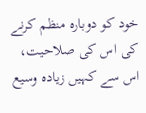خود کو دوبارہ منظم کرنے کی اس کی صلاحیت، اس سے کہیں زیادہ وسیع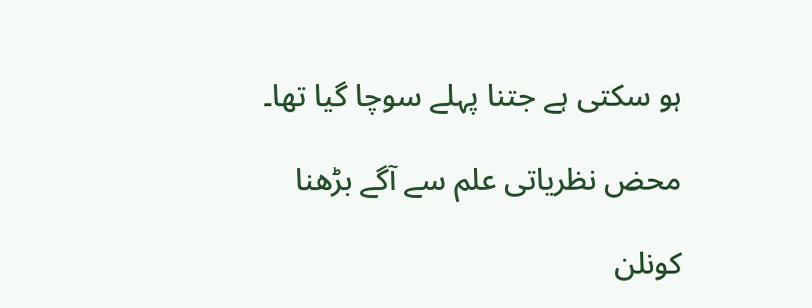ہو سکتی ہے جتنا پہلے سوچا گیا تھا۔

محض نظریاتی علم سے آگے بڑھنا

کونلن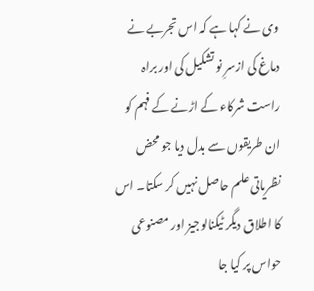وی نے کہا ہے کہ اس تجربے نے دماغ کی ازسرِ نو تشکیل کی اور براہ راست شرکاء کے اڑنے کے فہم کو ان طریقوں سے بدل دیا جو محض نظریاتی علم حاصل نہیں کر سکتا۔ اس کا اطلاق دیگر ٹیکنالوجیز اور مصنوعی حواس پر کیا جا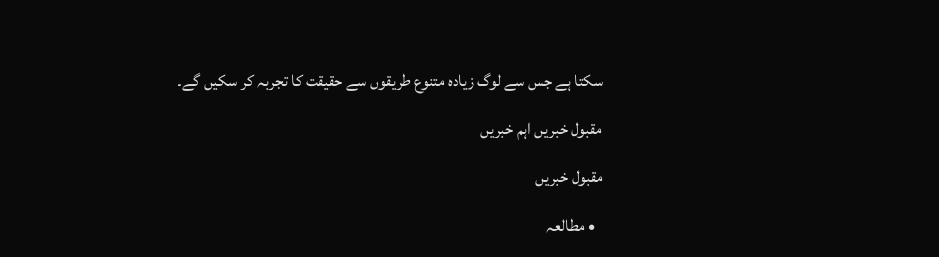سکتا ہے جس سے لوگ زیادہ متنوع طریقوں سے حقیقت کا تجربہ کر سکیں گے۔

مقبول خبریں اہم خبریں

مقبول خبریں

  • مطالعہ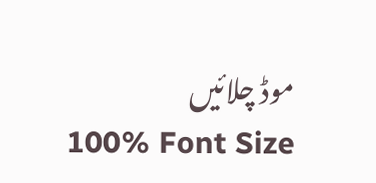موڈ چلائیں
    100% Font Size